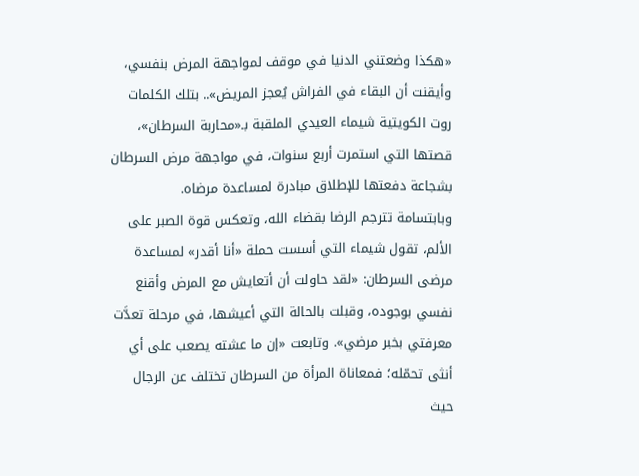«هكذا وضعتني الدنيا في موقف لمواجهة المرض بنفسي، وأيقنت أن البقاء في الفراش يُعجز المريض».. بتلك الكلمات روت الكويتية شيماء العيدي الملقبة بـ«محاربة السرطان»، قصتها التي استمرت أربع سنوات، في مواجهة مرض السرطان بشجاعة دفعتها للإطلاق مبادرة لمساعدة مرضاه.
وبابتسامة تترجم الرضا بقضاء الله، وتعكس قوة الصبر على الألم، تقول شيماء التي أسست حملة «أنا أقدر» لمساعدة مرضى السرطان: «لقد حاولت أن أتعايش مع المرض وأقنع نفسي بوجوده، وقبلت بالحالة التي أعيشها، في مرحلة تعدَّت معرفتي بخبر مرضي». وتابعت «إن ما عشته يصعب على أي أنثى تحمّله؛ فمعاناة المرأة من السرطان تختلف عن الرجال حيث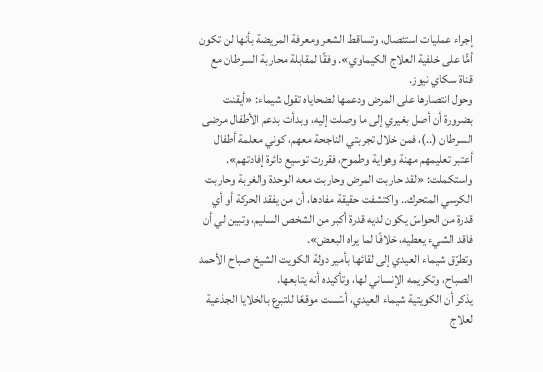إجراء عمليات استئصال، وتساقط الشعر ومعرفة المريضة بأنها لن تكون أمًّا على خلفية العلاج الكيماوي». وفقًا لمقابلة محاربة السرطان مع قناة سكاي نيوز.
وحول انتصارها على المرض ودعمها لضحاياه تقول شيماء: «أيقنت بضرورة أن أصل بغيري إلى ما وصلت إليه، وبدأت بدعم الأطفال مرضى السرطان (..)، فمن خلال تجربتي الناجحة معهم، كوني معلمة أطفال أعتبر تعليمهم مهنة وهواية وطموح، فقررت توسيع دائرة إفادتهم».
واستكملت: «لقد حاربت المرض وحاربت معه الوحدة والغربة وحاربت الكرسي المتحرك.. واكتشفت حقيقة مفادها، أن من يفقد الحركة أو أي قدرة من الحواسّ يكون لديه قدرة أكبر من الشخص السليم، وتبين لي أن فاقد الشيء يعطيه، خلافًا لما يراه البعض».
وتطرّق شيماء العيدي إلى لقائها بأمير دولة الكويت الشيخ صباح الأحمد الصباح، وتكريمه الإنساني لها، وتأكيده أنه يتابعها.
يذكر أن الكويتية شيماء العيدي، أسّست موقعًا للتبرع بالخلايا الجذعية لعلاج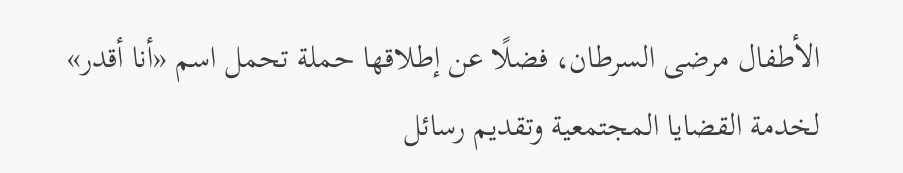الأطفال مرضى السرطان، فضلًا عن إطلاقها حملة تحمل اسم «أنا أقدر» لخدمة القضايا المجتمعية وتقديم رسائل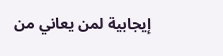إيجابية لمن يعاني من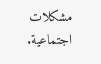مشكلات اجتماعية.